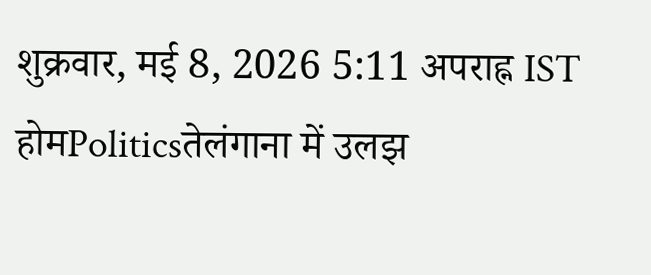शुक्रवार, मई 8, 2026 5:11 अपराह्न IST
होमPoliticsतेलंगाना में उलझ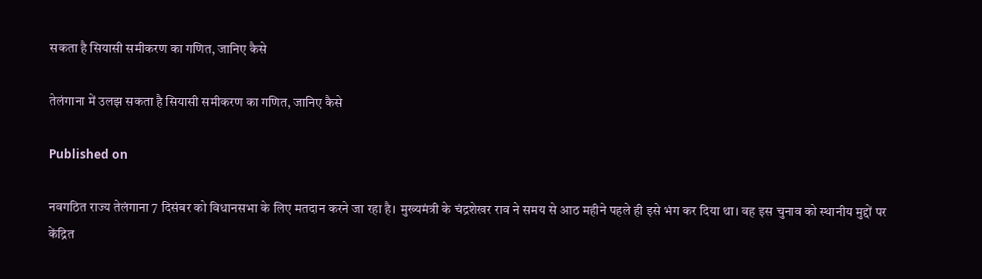सकता है सियासी समीकरण का गणित, जानिए कैसे

तेलंगाना में उलझ सकता है सियासी समीकरण का गणित, जानिए कैसे

Published on

नवगठित राज्य तेलंगाना 7 दिसंबर को विधानसभा के लिए मतदान करने जा रहा है। मुख्यमंत्री के चंद्रशेखर राव ने समय से आठ महीने पहले ही इसे भंग कर दिया था। वह इस चुनाव को स्थानीय मुद्दों पर केंद्रित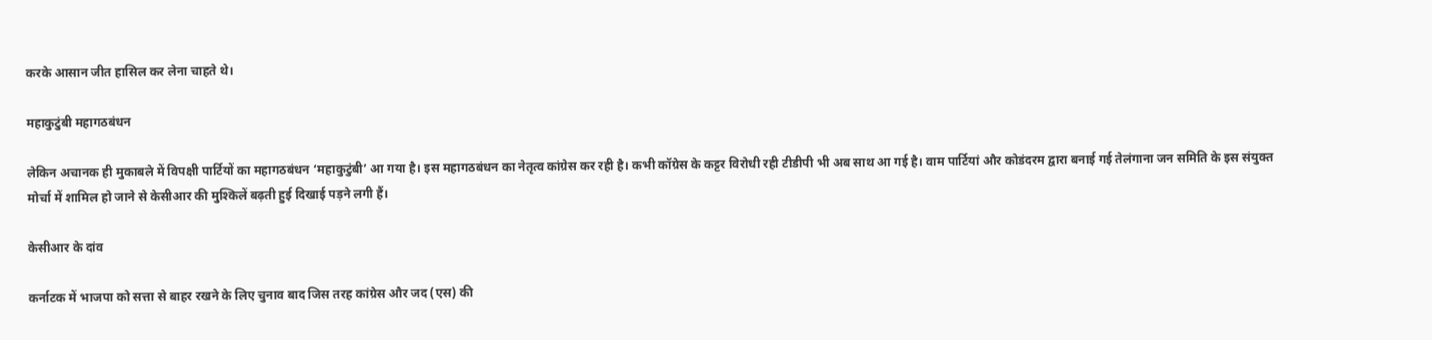करके आसान जीत हासिल कर लेना चाहते थे।

महाकुटुंबी महागठबंधन

लेकिन अचानक ही मुकाबले में विपक्षी पार्टियों का महागठबंधन ‘महाकुटुंबी’ आ गया है। इस महागठबंधन का नेतृत्व कांग्रेस कर रही है। कभी कॉग्रेस के कट्टर विरोधी रही टीडीपी भी अब साथ आ गई है। वाम पार्टियां और कोडंदरम द्वारा बनाई गई तेलंगाना जन समिति के इस संयुक्त मोर्चा में शामिल हो जाने से केसीआर की मुश्किलें बढ़ती हुई दिखाई पड़ने लगी हैं।

केसीआर के दांव

कर्नाटक में भाजपा को सत्ता से बाहर रखने के लिए चुनाव बाद जिस तरह कांग्रेस और जद (एस) की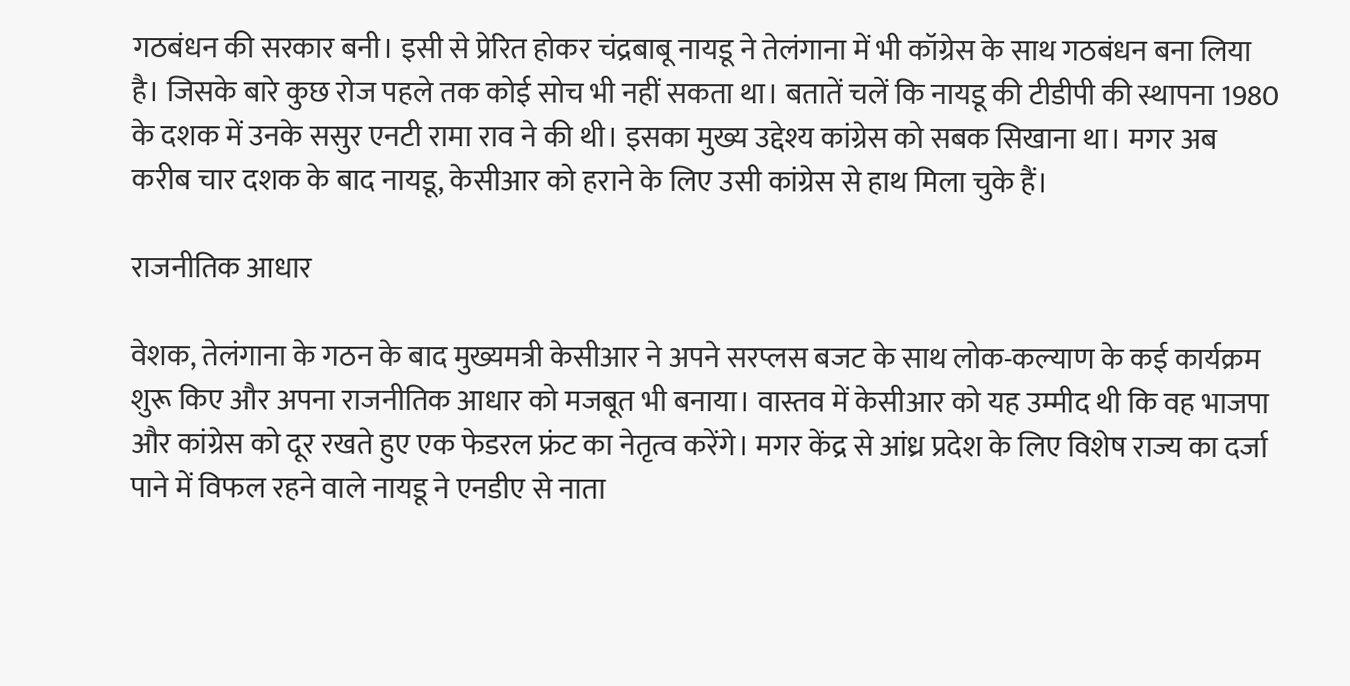गठबंधन की सरकार बनी। इसी से प्रेरित होकर चंद्रबाबू नायडू ने तेलंगाना में भी कॉग्रेस के साथ गठबंधन बना लिया है। जिसके बारे कुछ रोज पहले तक कोई सोच भी नहीं सकता था। बतातें चलें कि नायडू की टीडीपी की स्थापना 1980 के दशक में उनके ससुर एनटी रामा राव ने की थी। इसका मुख्य उद्देश्य कांग्रेस को सबक सिखाना था। मगर अब करीब चार दशक के बाद नायडू, केसीआर को हराने के लिए उसी कांग्रेस से हाथ मिला चुके हैं।

राजनीतिक आधार

वेशक, तेलंगाना के गठन के बाद मुख्यमत्री केसीआर ने अपने सरप्लस बजट के साथ लोक-कल्याण के कई कार्यक्रम शुरू किए और अपना राजनीतिक आधार को मजबूत भी बनाया। वास्तव में केसीआर को यह उम्मीद थी कि वह भाजपा और कांग्रेस को दूर रखते हुए एक फेडरल फ्रंट का नेतृत्व करेंगे। मगर केंद्र से आंध्र प्रदेश के लिए विशेष राज्य का दर्जा पाने में विफल रहने वाले नायडू ने एनडीए से नाता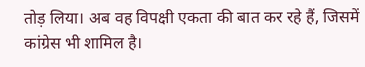तोड़ लिया। अब वह विपक्षी एकता की बात कर रहे हैं, जिसमें कांग्रेस भी शामिल है।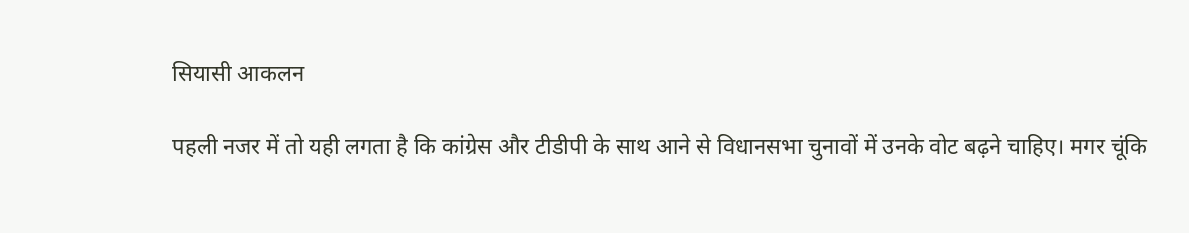सियासी आकलन

पहली नजर में तो यही लगता है कि कांग्रेस और टीडीपी के साथ आने से विधानसभा चुनावों में उनके वोट बढ़ने चाहिए। मगर चूंकि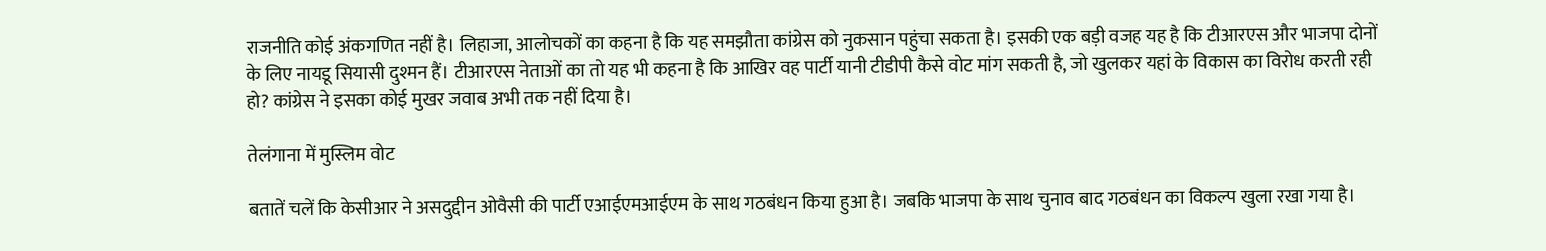राजनीति कोई अंकगणित नहीं है। लिहाजा, आलोचकों का कहना है कि यह समझौता कांग्रेस को नुकसान पहुंचा सकता है। इसकी एक बड़ी वजह यह है कि टीआरएस और भाजपा दोनों के लिए नायडू सियासी दुश्मन हैं। टीआरएस नेताओं का तो यह भी कहना है कि आखिर वह पार्टी यानी टीडीपी कैसे वोट मांग सकती है, जो खुलकर यहां के विकास का विरोध करती रही हो? कांग्रेस ने इसका कोई मुखर जवाब अभी तक नहीं दिया है।

तेलंगाना में मुस्लिम वोट

बतातें चलें कि केसीआर ने असदुद्दीन ओवैसी की पार्टी एआईएमआईएम के साथ गठबंधन किया हुआ है। जबकि भाजपा के साथ चुनाव बाद गठबंधन का विकल्प खुला रखा गया है।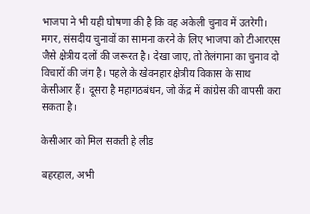भाजपा ने भी यही घोषणा की है कि वह अकेली चुनाव में उतरेगी। मगर, संसदीय चुनावों का सामना करने के लिए भाजपा को टीआरएस जैसे क्षेत्रीय दलों की जरूरत है। देखा जाए, तो तेलंगाना का चुनाव दो विचारों की जंग है। पहले के खेवनहार क्षेत्रीय विकास के साथ केसीआर हैं। दूसरा है महागठबंधन, जो केंद्र में कांग्रेस की वापसी करा सकता है।

केसीआर को मिल सकती हे लीड

बहरहाल, अभी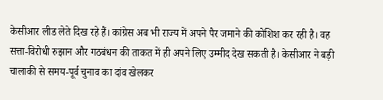केसीआर लीड लेते दिख रहे हैं। कांग्रेस अब भी राज्य में अपने पैर जमाने की कोशिश कर रही है। वह सत्ता-विरोधी रुझान और गठबंधन की ताकत में ही अपने लिए उम्मीद देख सकती है। केसीआर ने बड़ी चालाकी से समय-पूर्व चुनाव का दांव खेलकर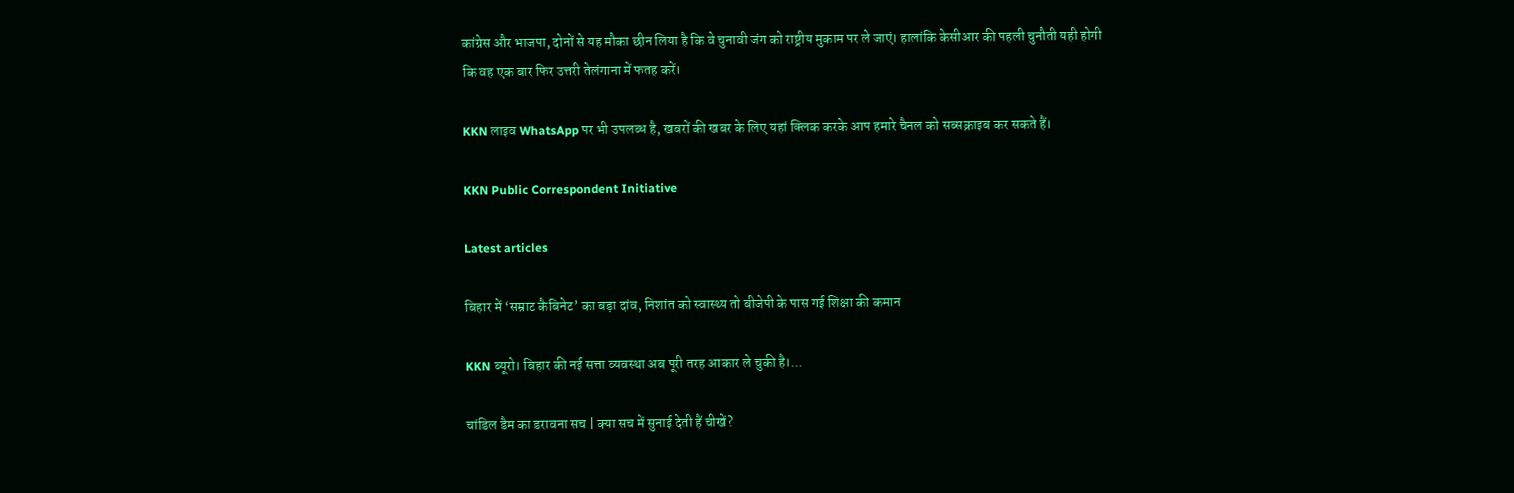कांग्रेस और भाजपा, दोनों से यह मौका छीन लिया है कि वे चुनावी जंग को राष्ट्रीय मुकाम पर ले जाएं। हालांकि केसीआर की पहली चुनौती यही होगी कि वह एक बार फिर उत्तरी तेलंगाना में फतह करें।

KKN लाइव WhatsApp पर भी उपलब्ध है, खबरों की खबर के लिए यहां क्लिक करके आप हमारे चैनल को सब्सक्राइब कर सकते हैं।

KKN Public Correspondent Initiative

Latest articles

बिहार में ‘सम्राट कैबिनेट’ का बड़ा दांव, निशांत को स्वास्थ्य तो बीजेपी के पास गई शिक्षा की कमान

KKN ब्यूरो। बिहार की नई सत्ता व्यवस्था अब पूरी तरह आकार ले चुकी है।...

चांडिल डैम का डरावना सच | क्या सच में सुनाई देती हैं चीखें?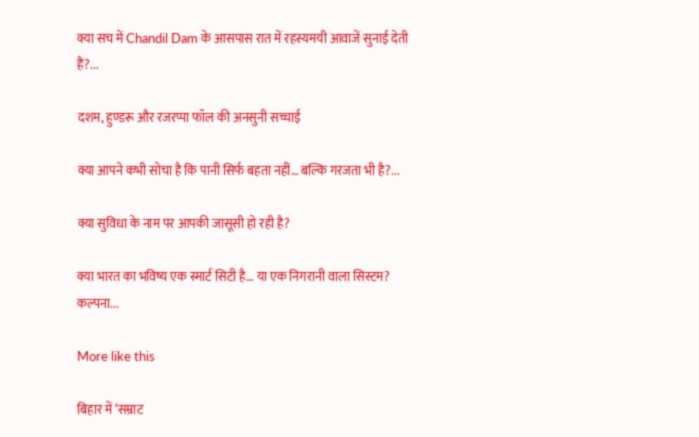क्या सच में Chandil Dam के आसपास रात में रहस्यमयी आवाजें सुनाई देती हैं?...

दशम, हुण्डरू और रजरप्पा फॉल की अनसुनी सच्चाई

क्या आपने कभी सोचा है कि पानी सिर्फ बहता नहीं… बल्कि गरजता भी है?...

क्या सुविधा के नाम पर आपकी जासूसी हो रही है?

क्या भारत का भविष्य एक स्मार्ट सिटी है… या एक निगरानी वाला सिस्टम? कल्पना...

More like this

बिहार में ‘सम्राट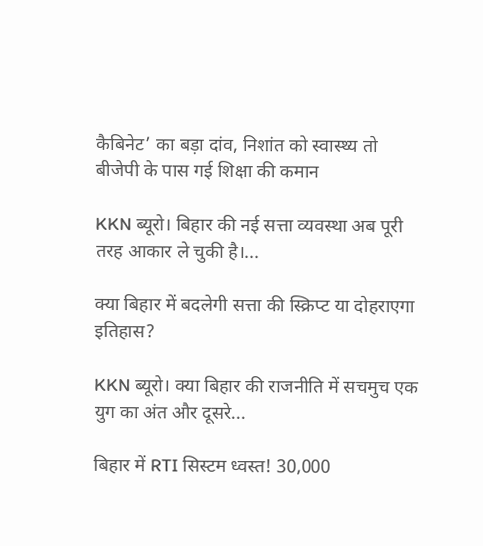कैबिनेट’ का बड़ा दांव, निशांत को स्वास्थ्य तो बीजेपी के पास गई शिक्षा की कमान

KKN ब्यूरो। बिहार की नई सत्ता व्यवस्था अब पूरी तरह आकार ले चुकी है।...

क्या बिहार में बदलेगी सत्ता की स्क्रिप्ट या दोहराएगा इतिहास?

KKN ब्यूरो। क्या बिहार की राजनीति में सचमुच एक युग का अंत और दूसरे...

बिहार में RTI सिस्टम ध्वस्त! 30,000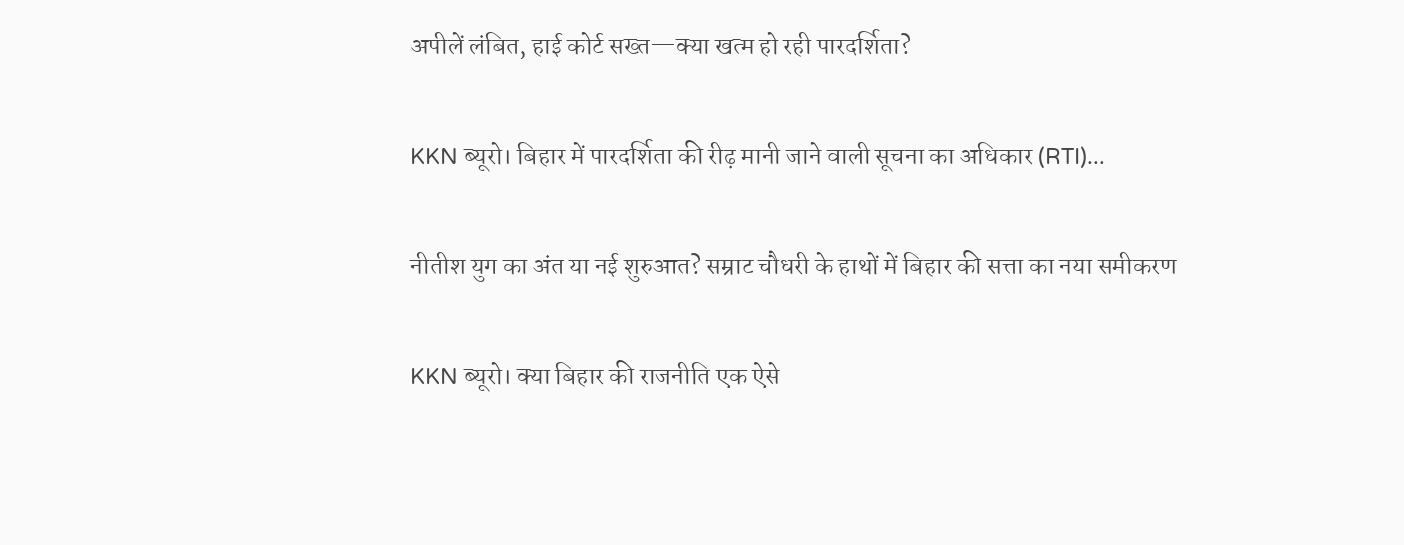अपीलें लंबित, हाई कोर्ट सख्त—क्या खत्म हो रही पारदर्शिता?

KKN ब्यूरो। बिहार में पारदर्शिता की रीढ़ मानी जाने वाली सूचना का अधिकार (RTI)...

नीतीश युग का अंत या नई शुरुआत? सम्राट चौधरी के हाथों में बिहार की सत्ता का नया समीकरण

KKN ब्यूरो। क्या बिहार की राजनीति एक ऐसे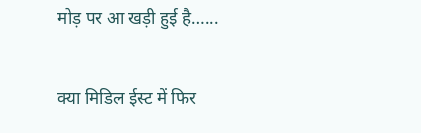मोड़ पर आ खड़ी हुई है…...

क्या मिडिल ईस्ट में फिर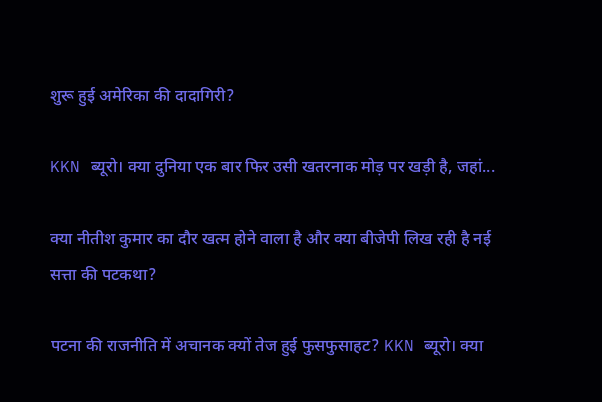शुरू हुई अमेरिका की दादागिरी?

KKN ब्यूरो। क्या दुनिया एक बार फिर उसी खतरनाक मोड़ पर खड़ी है, जहां...

क्या नीतीश कुमार का दौर खत्म होने वाला है और क्या बीजेपी लिख रही है नई सत्ता की पटकथा?

पटना की राजनीति में अचानक क्यों तेज हुई फुसफुसाहट? KKN ब्यूरो। क्या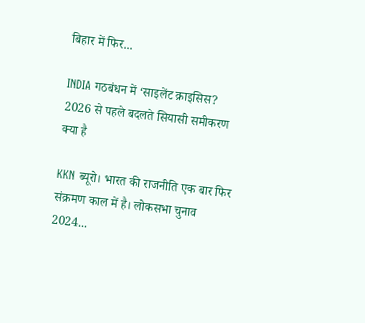बिहार में फिर...

INDIA गठबंधन में ‘साइलेंट क्राइसिस? 2026 से पहले बदलते सियासी समीकरण क्या है

KKN ब्यूरो। भारत की राजनीति एक बार फिर संक्रमण काल में है। लोकसभा चुनाव 2024...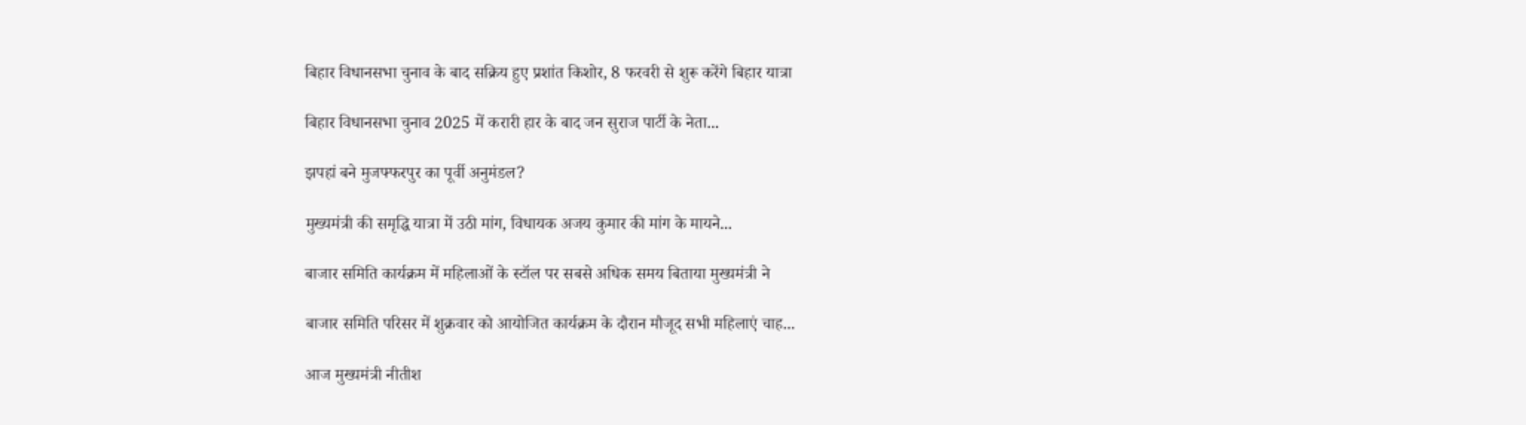बिहार विधानसभा चुनाव के बाद सक्रिय हुए प्रशांत किशोर, 8 फरवरी से शुरू करेंगे बिहार यात्रा

बिहार विधानसभा चुनाव 2025 में करारी हार के बाद जन सुराज पार्टी के नेता...

झपहां बने मुजफ्फरपुर का पूर्वी अनुमंडल?

मुख्यमंत्री की समृद्धि यात्रा में उठी मांग, विधायक अजय कुमार की मांग के मायने...

बाजार समिति कार्यक्रम में महिलाओं के स्टॉल पर सबसे अधिक समय बिताया मुख्यमंत्री ने

बाजार समिति परिसर में शुक्रवार को आयोजित कार्यक्रम के दौरान मौजूद सभी महिलाएं चाह...

आज मुख्यमंत्री नीतीश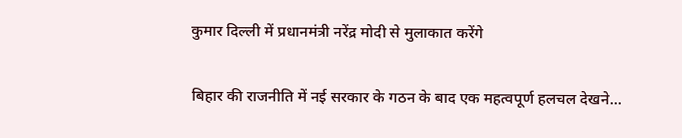कुमार दिल्ली में प्रधानमंत्री नरेंद्र मोदी से मुलाकात करेंगे

बिहार की राजनीति में नई सरकार के गठन के बाद एक महत्वपूर्ण हलचल देखने...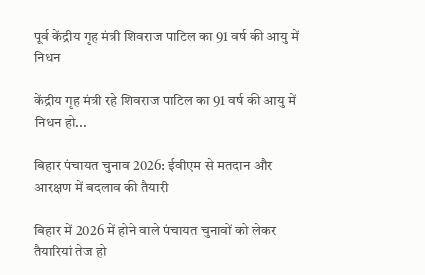पूर्व केंद्रीय गृह मंत्री शिवराज पाटिल का 91 वर्ष की आयु में निधन

केंद्रीय गृह मंत्री रहे शिवराज पाटिल का 91 वर्ष की आयु में निधन हो...

बिहार पंचायत चुनाव 2026: ईवीएम से मतदान और आरक्षण में बदलाव की तैयारी

बिहार में 2026 में होने वाले पंचायत चुनावों को लेकर तैयारियां तेज हो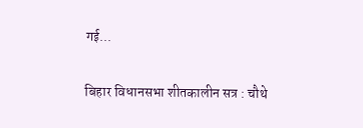गई...

बिहार विधानसभा शीतकालीन सत्र : चौथे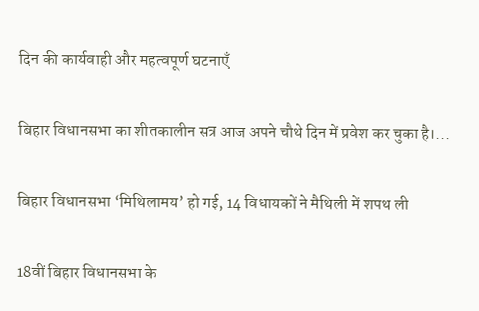दिन की कार्यवाही और महत्वपूर्ण घटनाएँ

बिहार विधानसभा का शीतकालीन सत्र आज अपने चौथे दिन में प्रवेश कर चुका है।...

बिहार विधानसभा ‘मिथिलामय’ हो गई, 14 विधायकों ने मैथिली में शपथ ली

18वीं बिहार विधानसभा के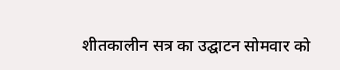शीतकालीन सत्र का उद्घाटन सोमवार को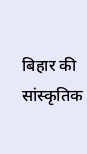बिहार की सांस्कृतिक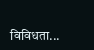विविधता...